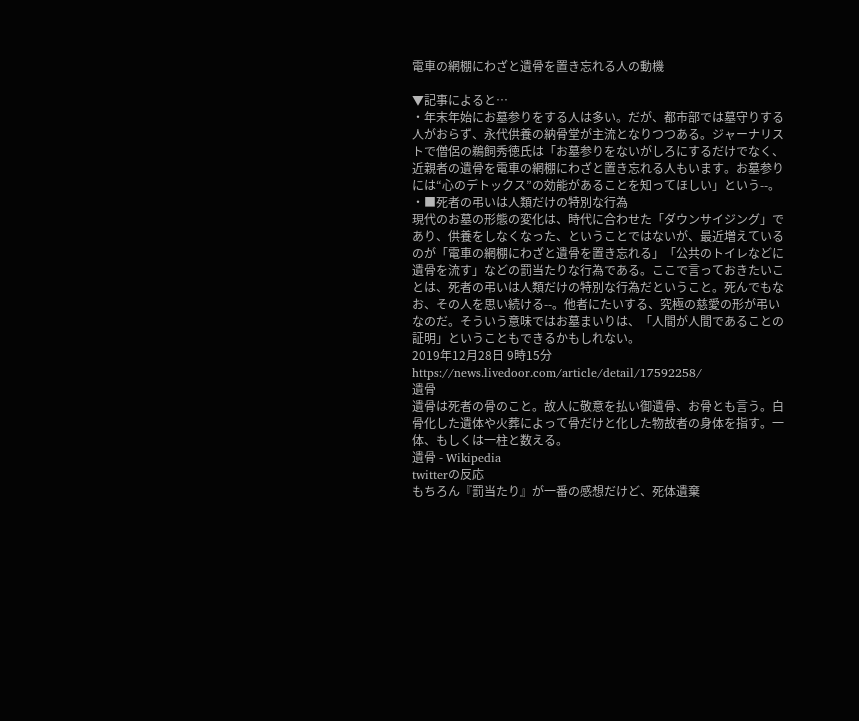電車の網棚にわざと遺骨を置き忘れる人の動機

▼記事によると…
・年末年始にお墓参りをする人は多い。だが、都市部では墓守りする人がおらず、永代供養の納骨堂が主流となりつつある。ジャーナリストで僧侶の鵜飼秀徳氏は「お墓参りをないがしろにするだけでなく、近親者の遺骨を電車の網棚にわざと置き忘れる人もいます。お墓参りには“心のデトックス”の効能があることを知ってほしい」という--。
・■死者の弔いは人類だけの特別な行為
現代のお墓の形態の変化は、時代に合わせた「ダウンサイジング」であり、供養をしなくなった、ということではないが、最近増えているのが「電車の網棚にわざと遺骨を置き忘れる」「公共のトイレなどに遺骨を流す」などの罰当たりな行為である。ここで言っておきたいことは、死者の弔いは人類だけの特別な行為だということ。死んでもなお、その人を思い続ける--。他者にたいする、究極の慈愛の形が弔いなのだ。そういう意味ではお墓まいりは、「人間が人間であることの証明」ということもできるかもしれない。
2019年12月28日 9時15分
https://news.livedoor.com/article/detail/17592258/
遺骨
遺骨は死者の骨のこと。故人に敬意を払い御遺骨、お骨とも言う。白骨化した遺体や火葬によって骨だけと化した物故者の身体を指す。一体、もしくは一柱と数える。
遺骨 - Wikipedia
twitterの反応
もちろん『罰当たり』が一番の感想だけど、死体遺棄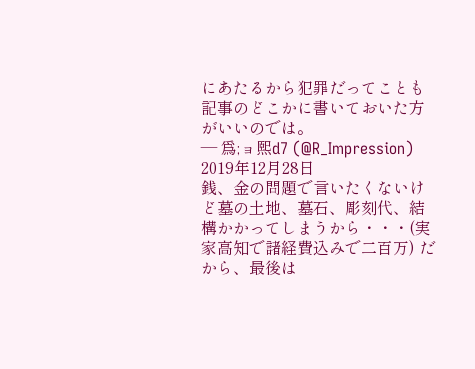にあたるから犯罪だってことも記事のどこかに書いておいた方がいいのでは。
— 爲;ョ煕d7 (@R_Impression) 2019年12月28日
銭、金の問題で言いたくないけど墓の土地、墓石、彫刻代、結構かかってしまうから・・・(実家高知で諸経費込みで二百万) だから、最後は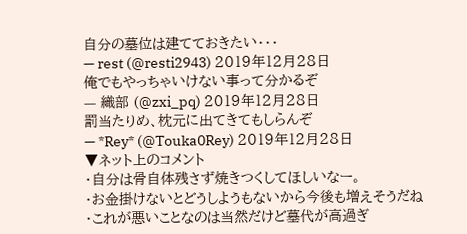自分の墓位は建てておきたい・・・
— rest (@resti2943) 2019年12月28日
俺でもやっちゃいけない事って分かるぞ
— 織部 (@zxi_pq) 2019年12月28日
罰当たりめ、枕元に出てきてもしらんぞ
— *Rey* (@Touka0Rey) 2019年12月28日
▼ネット上のコメント
・自分は骨自体残さず焼きつくしてほしいなー。
・お金掛けないとどうしようもないから今後も増えそうだね
・これが悪いことなのは当然だけど墓代が高過ぎ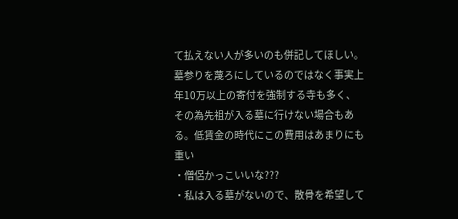て払えない人が多いのも併記してほしい。墓参りを蔑ろにしているのではなく事実上年10万以上の寄付を強制する寺も多く、その為先祖が入る墓に行けない場合もある。低賃金の時代にこの費用はあまりにも重い
・僧侶かっこいいな???
・私は入る墓がないので、散骨を希望して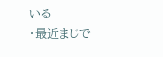いる
・最近まじで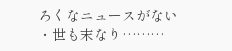ろくなニュースがない
・世も末なり………